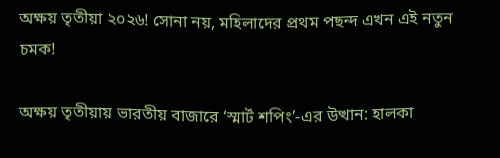অক্ষয় তৃতীয়া ২০২৬! সোনা নয়, মহিলাদের প্রথম পছন্দ এখন এই নতুন চমক!

অক্ষয় তৃতীয়ায় ভারতীয় বাজারে ‘স্মার্ট শপিং’-এর উত্থান: হালকা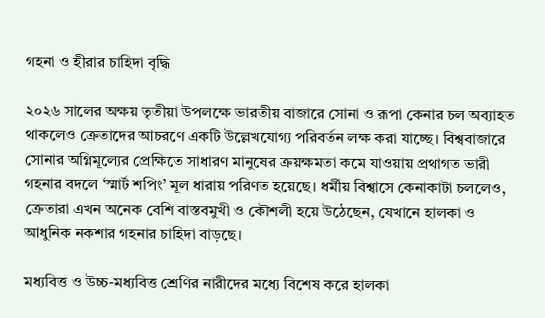গহনা ও হীরার চাহিদা বৃদ্ধি

২০২৬ সালের অক্ষয় তৃতীয়া উপলক্ষে ভারতীয় বাজারে সোনা ও রূপা কেনার চল অব্যাহত থাকলেও ক্রেতাদের আচরণে একটি উল্লেখযোগ্য পরিবর্তন লক্ষ করা যাচ্ছে। বিশ্ববাজারে সোনার অগ্নিমূল্যের প্রেক্ষিতে সাধারণ মানুষের ক্রয়ক্ষমতা কমে যাওয়ায় প্রথাগত ভারী গহনার বদলে ‘স্মার্ট শপিং’ মূল ধারায় পরিণত হয়েছে। ধর্মীয় বিশ্বাসে কেনাকাটা চললেও, ক্রেতারা এখন অনেক বেশি বাস্তবমুখী ও কৌশলী হয়ে উঠেছেন, যেখানে হালকা ও আধুনিক নকশার গহনার চাহিদা বাড়ছে।

মধ্যবিত্ত ও উচ্চ-মধ্যবিত্ত শ্রেণির নারীদের মধ্যে বিশেষ করে হালকা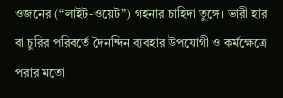ওজনের (“লাইট-ওয়েট”) গহনার চাহিদা তুঙ্গে। ভারী হার বা চুরির পরিবর্তে দৈনন্দিন ব্যবহার উপযোগী ও কর্মক্ষেত্রে পরার মতো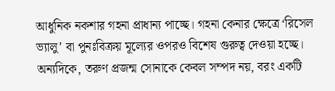আধুনিক নকশার গহনা প্রাধান্য পাচ্ছে। গহনা কেনার ক্ষেত্রে ‘রিসেল ভ্যালু’ বা পুনঃবিক্রয় মূল্যের ওপরও বিশেষ গুরুত্ব দেওয়া হচ্ছে। অন্যদিকে, তরুণ প্রজন্ম সোনাকে কেবল সম্পদ নয়, বরং একটি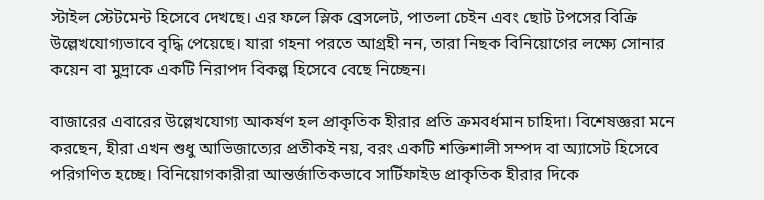স্টাইল স্টেটমেন্ট হিসেবে দেখছে। এর ফলে স্লিক ব্রেসলেট, পাতলা চেইন এবং ছোট টপসের বিক্রি উল্লেখযোগ্যভাবে বৃদ্ধি পেয়েছে। যারা গহনা পরতে আগ্রহী নন, তারা নিছক বিনিয়োগের লক্ষ্যে সোনার কয়েন বা মুদ্রাকে একটি নিরাপদ বিকল্প হিসেবে বেছে নিচ্ছেন।

বাজারের এবারের উল্লেখযোগ্য আকর্ষণ হল প্রাকৃতিক হীরার প্রতি ক্রমবর্ধমান চাহিদা। বিশেষজ্ঞরা মনে করছেন, হীরা এখন শুধু আভিজাত্যের প্রতীকই নয়, বরং একটি শক্তিশালী সম্পদ বা অ্যাসেট হিসেবে পরিগণিত হচ্ছে। বিনিয়োগকারীরা আন্তর্জাতিকভাবে সার্টিফাইড প্রাকৃতিক হীরার দিকে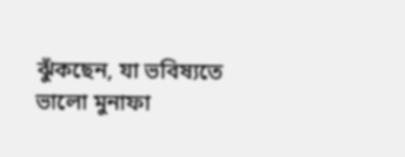ঝুঁকছেন, যা ভবিষ্যতে ভালো মুনাফা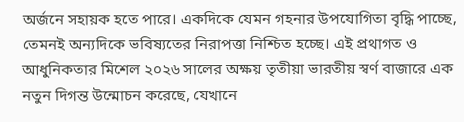অর্জনে সহায়ক হতে পারে। একদিকে যেমন গহনার উপযোগিতা বৃদ্ধি পাচ্ছে, তেমনই অন্যদিকে ভবিষ্যতের নিরাপত্তা নিশ্চিত হচ্ছে। এই প্রথাগত ও আধুনিকতার মিশেল ২০২৬ সালের অক্ষয় তৃতীয়া ভারতীয় স্বর্ণ বাজারে এক নতুন দিগন্ত উন্মোচন করেছে, যেখানে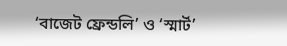‘বাজেট ফ্রেন্ডলি’ ও ‘স্মার্ট’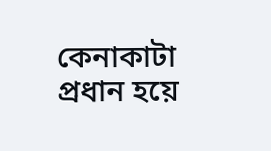কেনাকাটা প্রধান হয়ে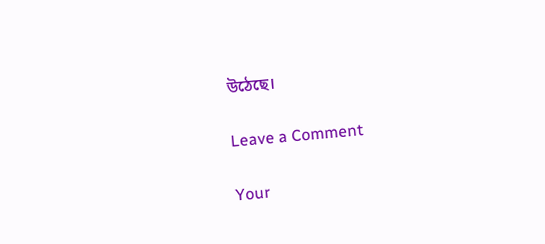উঠেছে।

Leave a Comment

Your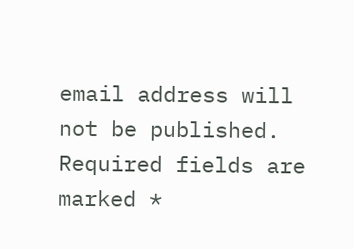email address will not be published. Required fields are marked *